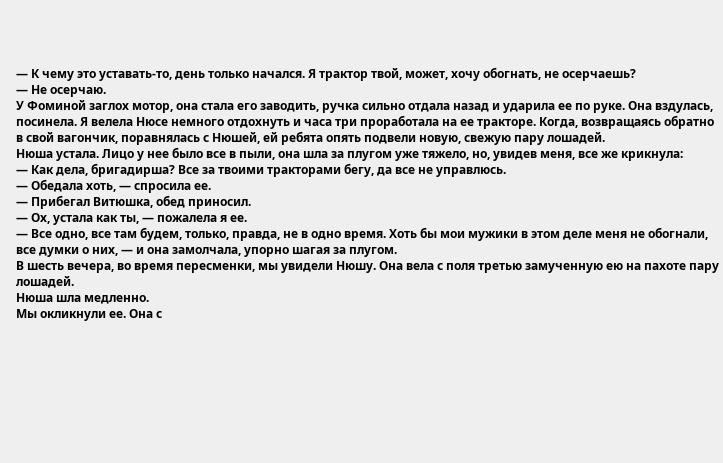— К чему это уставать-то, день только начался. Я трактор твой, может, хочу обогнать, не осерчаешь?
— Не осерчаю.
У Фоминой заглох мотор, она стала его заводить, ручка сильно отдала назад и ударила ее по руке. Она вздулась, посинела. Я велела Нюсе немного отдохнуть и часа три проработала на ее тракторе. Когда, возвращаясь обратно в свой вагончик, поравнялась с Нюшей, ей ребята опять подвели новую, свежую пару лошадей.
Нюша устала. Лицо у нее было все в пыли, она шла за плугом уже тяжело, но, увидев меня, все же крикнула:
— Как дела, бригадирша? Все за твоими тракторами бегу, да все не управлюсь.
— Обедала хоть, — спросила ее.
— Прибегал Витюшка, обед приносил.
— Ох, устала как ты, — пожалела я ее.
— Все одно, все там будем, только, правда, не в одно время. Хоть бы мои мужики в этом деле меня не обогнали, все думки о них, — и она замолчала, упорно шагая за плугом.
В шесть вечера, во время пересменки, мы увидели Нюшу. Она вела с поля третью замученную ею на пахоте пару лошадей.
Нюша шла медленно.
Мы окликнули ее. Она с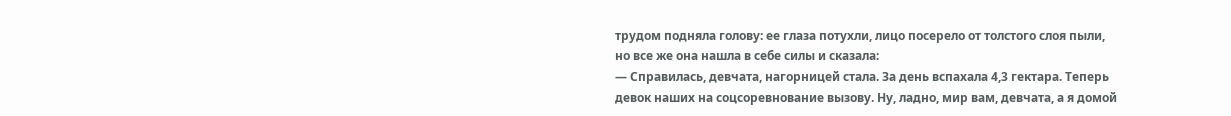трудом подняла голову: ее глаза потухли, лицо посерело от толстого слоя пыли, но все же она нашла в себе силы и сказала:
— Справилась, девчата, нагорницей стала. За день вспахала 4,3 гектара. Теперь девок наших на соцсоревнование вызову. Ну, ладно, мир вам, девчата, а я домой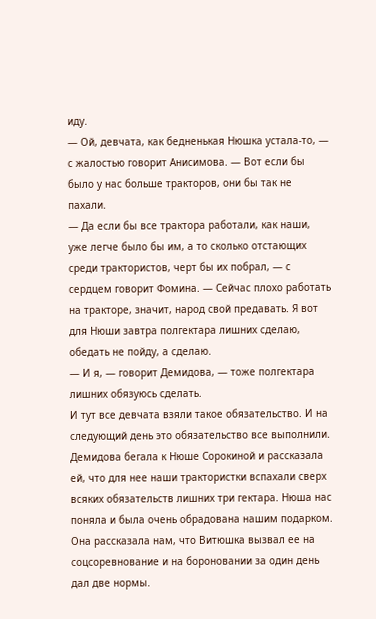иду.
— Ой, девчата, как бедненькая Нюшка устала-то, — с жалостью говорит Анисимова. — Вот если бы было у нас больше тракторов, они бы так не пахали.
— Да если бы все трактора работали, как наши, уже легче было бы им, а то сколько отстающих среди трактористов, черт бы их побрал, — с сердцем говорит Фомина. — Сейчас плохо работать на тракторе, значит, народ свой предавать. Я вот для Нюши завтра полгектара лишних сделаю, обедать не пойду, а сделаю.
— И я, — говорит Демидова, — тоже полгектара лишних обязуюсь сделать.
И тут все девчата взяли такое обязательство. И на следующий день это обязательство все выполнили. Демидова бегала к Нюше Сорокиной и рассказала ей, что для нее наши трактористки вспахали сверх всяких обязательств лишних три гектара. Нюша нас поняла и была очень обрадована нашим подарком. Она рассказала нам, что Витюшка вызвал ее на соцсоревнование и на бороновании за один день дал две нормы.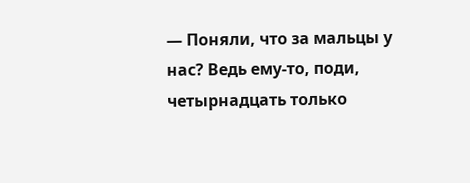— Поняли, что за мальцы у нас? Ведь ему-то, поди, четырнадцать только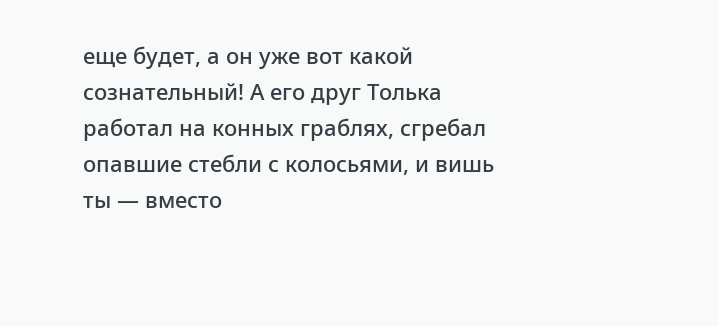еще будет, а он уже вот какой сознательный! А его друг Толька работал на конных граблях, сгребал опавшие стебли с колосьями, и вишь ты — вместо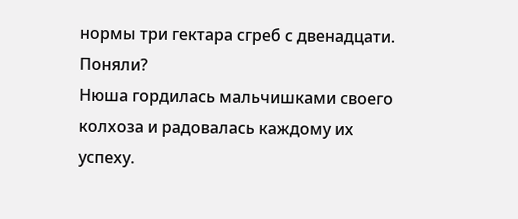нормы три гектара сгреб с двенадцати. Поняли?
Нюша гордилась мальчишками своего колхоза и радовалась каждому их успеху.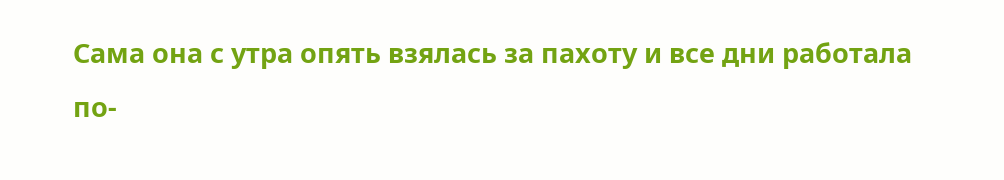Сама она с утра опять взялась за пахоту и все дни работала по-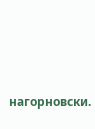нагорновски.